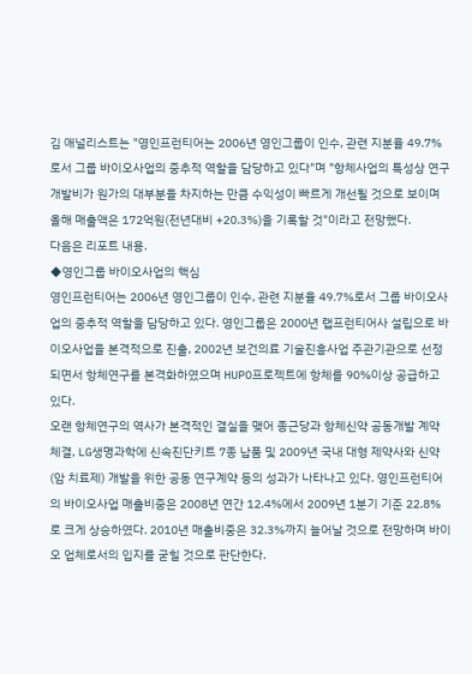김 애널리스트는 "영인프런티어는 2006년 영인그룹이 인수, 관련 지분율 49.7%로서 그룹 바이오사업의 중추적 역할을 담당하고 있다"며 "항체사업의 특성상 연구개발비가 원가의 대부분을 차지하는 만큼 수익성이 빠르게 개선될 것으로 보이며 올해 매출액은 172억원(전년대비 +20.3%)을 기록할 것"이라고 전망했다.
다음은 리포트 내용.
◆영인그룹 바이오사업의 핵심
영인프런티어는 2006년 영인그룹이 인수, 관련 지분율 49.7%로서 그룹 바이오사업의 중추적 역할을 담당하고 있다. 영인그룹은 2000년 랩프런티어사 설립으로 바이오사업을 본격적으로 진출, 2002년 보건의료 기술진흥사업 주관기관으로 선정되면서 항체연구를 본격화하였으며 HUPO프로젝트에 항체를 90%이상 공급하고 있다.
오랜 항체연구의 역사가 본격적인 결실을 맺어 종근당과 항체신약 공동개발 계약 체결, LG생명과학에 신속진단키트 7종 납품 및 2009년 국내 대형 제약사와 신약(암 치료제) 개발을 위한 공동 연구계약 등의 성과가 나타나고 있다. 영인프런티어의 바이오사업 매출비중은 2008년 연간 12.4%에서 2009년 1분기 기준 22.8%로 크게 상승하였다. 2010년 매출비중은 32.3%까지 늘어날 것으로 전망하며 바이오 업체로서의 입지를 굳힐 것으로 판단한다.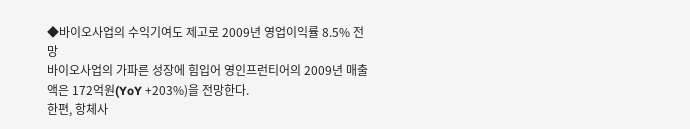◆바이오사업의 수익기여도 제고로 2009년 영업이익률 8.5% 전망
바이오사업의 가파른 성장에 힘입어 영인프런티어의 2009년 매출액은 172억원(YoY +203%)을 전망한다.
한편, 항체사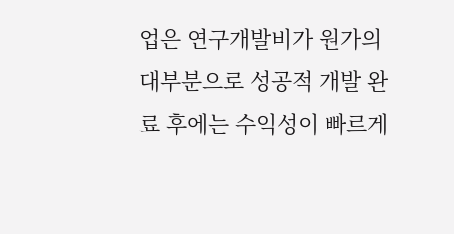업은 연구개발비가 원가의 대부분으로 성공적 개발 완료 후에는 수익성이 빠르게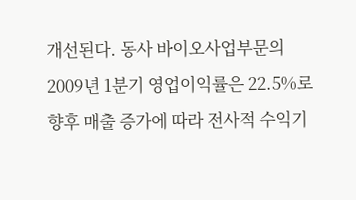개선된다. 동사 바이오사업부문의 2009년 1분기 영업이익률은 22.5%로 향후 매출 증가에 따라 전사적 수익기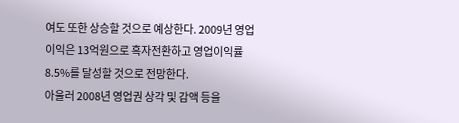여도 또한 상승할 것으로 예상한다. 2009년 영업이익은 13억원으로 흑자전환하고 영업이익률 8.5%를 달성할 것으로 전망한다.
아울러 2008년 영업권 상각 및 감액 등을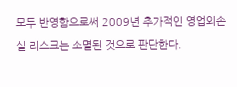모두 반영함으로써 2009년 추가적인 영업외손실 리스크는 소멸된 것으로 판단한다.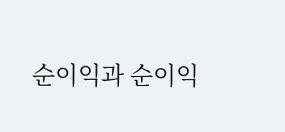순이익과 순이익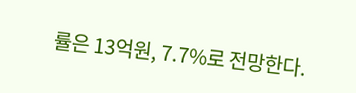률은 13억원, 7.7%로 전망한다.